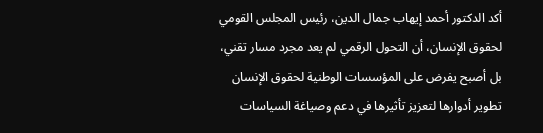أكد الدكتور أحمد إيهاب جمال الدين، رئيس المجلس القومي لحقوق الإنسان، أن التحول الرقمي لم يعد مجرد مسار تقني، بل أصبح يفرض على المؤسسات الوطنية لحقوق الإنسان تطوير أدوارها لتعزيز تأثيرها في دعم وصياغة السياسات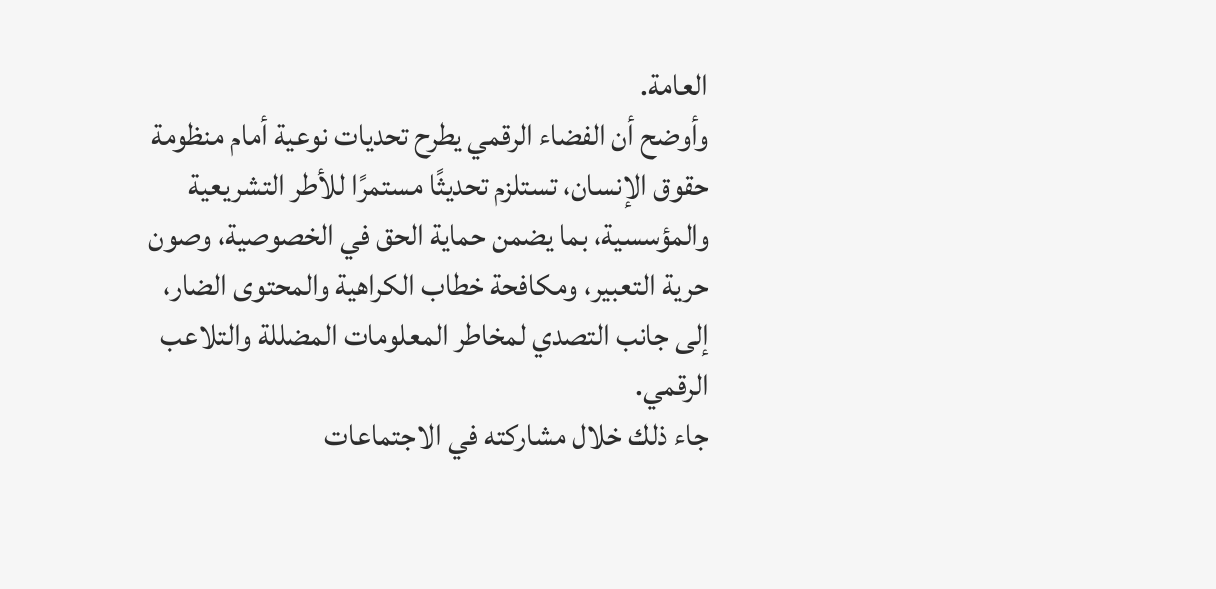العامة.
وأوضح أن الفضاء الرقمي يطرح تحديات نوعية أمام منظومة حقوق الإنسان، تستلزم تحديثًا مستمرًا للأطر التشريعية والمؤسسية، بما يضمن حماية الحق في الخصوصية، وصون حرية التعبير، ومكافحة خطاب الكراهية والمحتوى الضار، إلى جانب التصدي لمخاطر المعلومات المضللة والتلاعب الرقمي.
جاء ذلك خلال مشاركته في الاجتماعات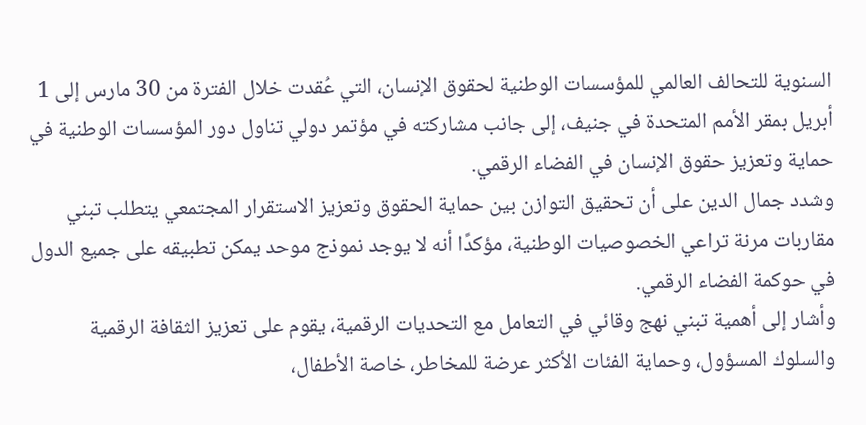السنوية للتحالف العالمي للمؤسسات الوطنية لحقوق الإنسان، التي عُقدت خلال الفترة من 30 مارس إلى 1 أبريل بمقر الأمم المتحدة في جنيف، إلى جانب مشاركته في مؤتمر دولي تناول دور المؤسسات الوطنية في حماية وتعزيز حقوق الإنسان في الفضاء الرقمي.
وشدد جمال الدين على أن تحقيق التوازن بين حماية الحقوق وتعزيز الاستقرار المجتمعي يتطلب تبني مقاربات مرنة تراعي الخصوصيات الوطنية، مؤكدًا أنه لا يوجد نموذج موحد يمكن تطبيقه على جميع الدول في حوكمة الفضاء الرقمي.
وأشار إلى أهمية تبني نهج وقائي في التعامل مع التحديات الرقمية، يقوم على تعزيز الثقافة الرقمية والسلوك المسؤول، وحماية الفئات الأكثر عرضة للمخاطر، خاصة الأطفال،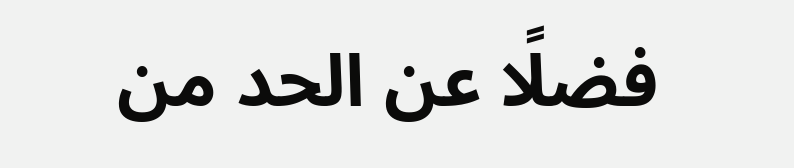فضلًا عن الحد من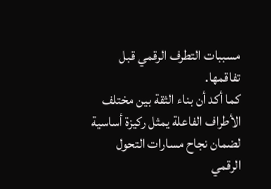مسببات التطرف الرقمي قبل تفاقمها.
كما أكد أن بناء الثقة بين مختلف الأطراف الفاعلة يمثل ركيزة أساسية لضمان نجاح مسارات التحول الرقمي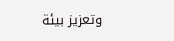وتعزيز بيئة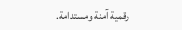رقمية آمنة ومستدامة.